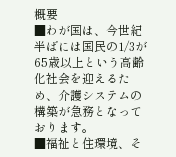概要
■わが国は、今世紀半ばには国民の1/3が65歳以上という高齢化社会を迎えるため、介護システムの構築が急務となっております。
■福祉と住環境、そ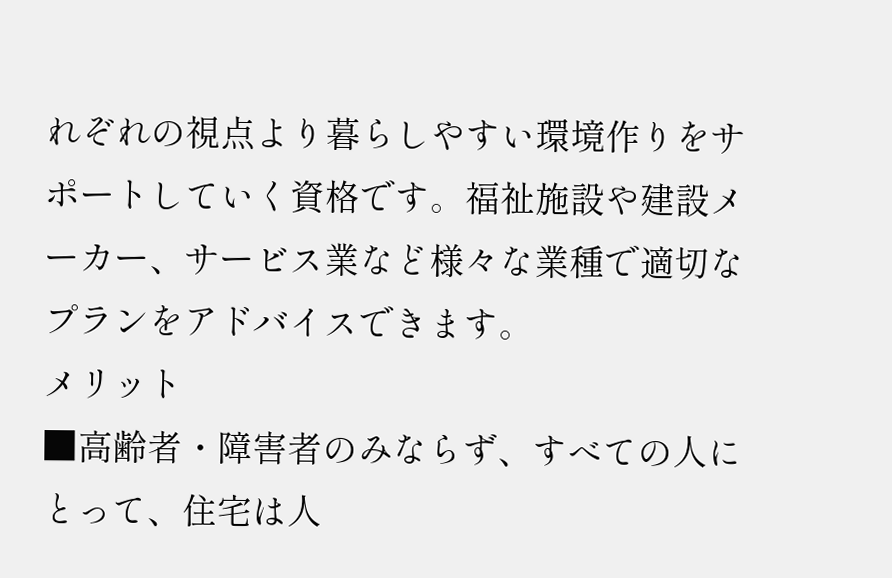れぞれの視点より暮らしやすい環境作りをサポートしていく資格です。福祉施設や建設メーカー、サービス業など様々な業種で適切なプランをアドバイスできます。
メリット
■高齢者・障害者のみならず、すべての人にとって、住宅は人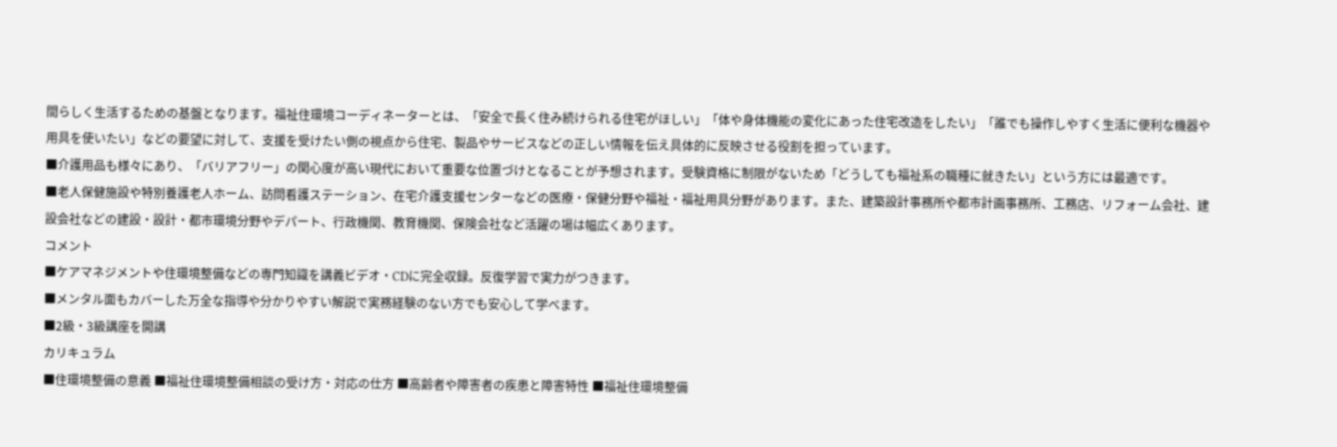間らしく生活するための基盤となります。福祉住環境コーディネーターとは、「安全で長く住み続けられる住宅がほしい」「体や身体機能の変化にあった住宅改造をしたい」「誰でも操作しやすく生活に便利な機器や用具を使いたい」などの要望に対して、支援を受けたい側の視点から住宅、製品やサービスなどの正しい情報を伝え具体的に反映させる役割を担っています。
■介護用品も様々にあり、「バリアフリー」の関心度が高い現代において重要な位置づけとなることが予想されます。受験資格に制限がないため「どうしても福祉系の職種に就きたい」という方には最適です。
■老人保健施設や特別養護老人ホーム、訪問看護ステーション、在宅介護支援センターなどの医療・保健分野や福祉・福祉用具分野があります。また、建築設計事務所や都市計画事務所、工務店、リフォーム会社、建設会社などの建設・設計・都市環境分野やデパート、行政機関、教育機関、保険会社など活躍の場は幅広くあります。
コメント
■ケアマネジメントや住環境整備などの専門知識を講義ビデオ・CDに完全収録。反復学習で実力がつきます。
■メンタル面もカバーした万全な指導や分かりやすい解説で実務経験のない方でも安心して学べます。
■2級・3級講座を開講
カリキュラム
■住環境整備の意義 ■福祉住環境整備相談の受け方・対応の仕方 ■高齢者や障害者の疾患と障害特性 ■福祉住環境整備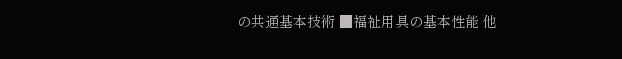の共通基本技術 ■福祉用具の基本性能 他